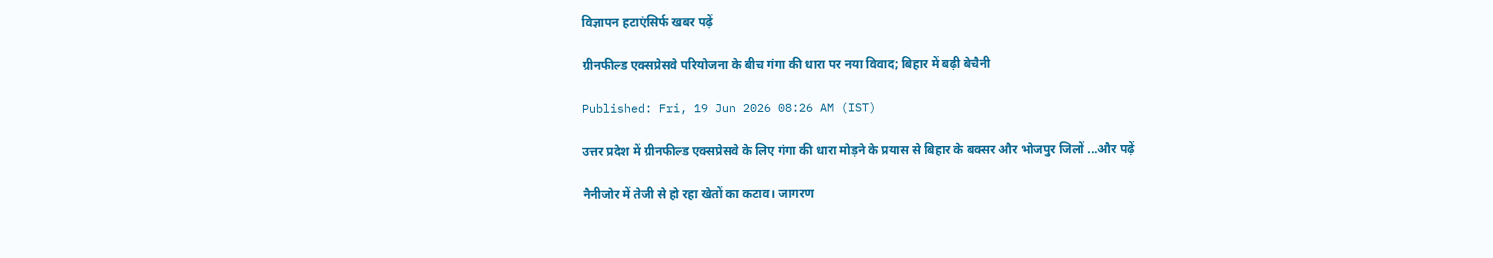विज्ञापन हटाएंसिर्फ खबर पढ़ें

ग्रीनफील्ड एक्सप्रेसवे परियोजना के बीच गंगा की धारा पर नया विवाद; बिहार में बढ़ी बेचैनी

Published: Fri, 19 Jun 2026 08:26 AM (IST)

उत्तर प्रदेश में ग्रीनफील्ड एक्सप्रेसवे के लिए गंगा की धारा मोड़ने के प्रयास से बिहार के बक्सर और भोजपुर जिलों ...और पढ़ें

नैनीजोर में तेजी से हो रहा खेतों का कटाव। जागरण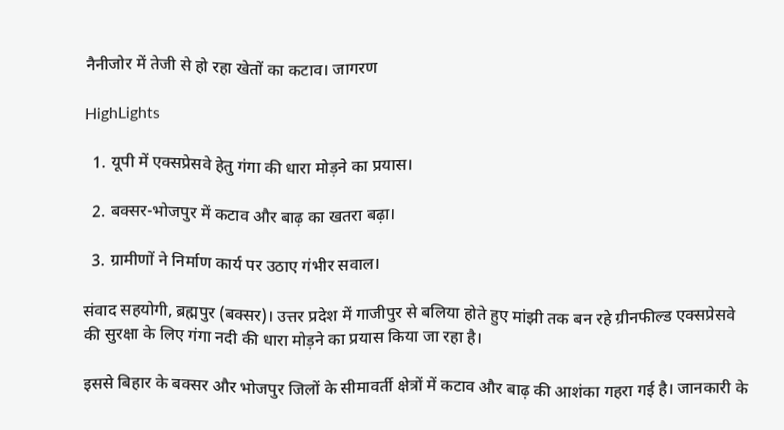नैनीजोर में तेजी से हो रहा खेतों का कटाव। जागरण

HighLights

  1. यूपी में एक्सप्रेसवे हेतु गंगा की धारा मोड़ने का प्रयास।

  2. बक्सर-भोजपुर में कटाव और बाढ़ का खतरा बढ़ा।

  3. ग्रामीणों ने निर्माण कार्य पर उठाए गंभीर सवाल।

संवाद सहयोगी, ब्रह्मपुर (बक्सर)। उत्तर प्रदेश में गाजीपुर से बलिया होते हुए मांझी तक बन रहे ग्रीनफील्ड एक्सप्रेसवे की सुरक्षा के लिए गंगा नदी की धारा मोड़ने का प्रयास किया जा रहा है।

इससे बिहार के बक्सर और भोजपुर जिलों के सीमावर्ती क्षेत्रों में कटाव और बाढ़ की आशंका गहरा गई है। जानकारी के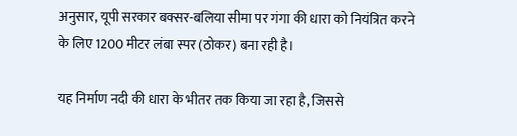अनुसार, यूपी सरकार बक्सर-बलिया सीमा पर गंगा की धारा को नियंत्रित करने के लिए 1200 मीटर लंबा स्पर (ठोकर) बना रही है।

यह निर्माण नदी की धारा के भीतर तक किया जा रहा है, जिससे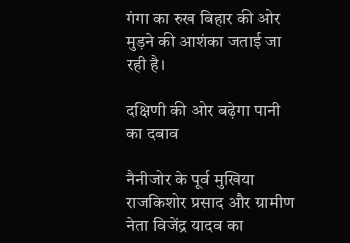गंगा का रुख बिहार की ओर मुड़ने की आशंका जताई जा रही है।

दक्ष‍िणी की ओर बढ़ेगा पानी का दबाव

नैनीजोर के पूर्व मुखिया राजकिशोर प्रसाद और ग्रामीण नेता विजेंद्र यादव का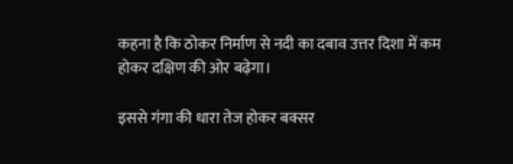कहना है कि ठोकर निर्माण से नदी का दबाव उत्तर दिशा में कम होकर दक्षिण की ओर बढ़ेगा।

इससे गंगा की धारा तेज होकर बक्सर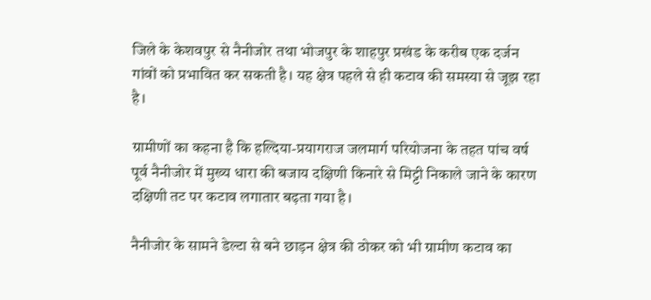जिले के केशवपुर से नैनीजोर तथा भोजपुर के शाहपुर प्रखंड के करीब एक दर्जन गांवों को प्रभावित कर सकती है। यह क्षेत्र पहले से ही कटाव की समस्या से जूझ रहा है।

ग्रामीणों का कहना है कि हल्दिया-प्रयागराज जलमार्ग परियोजना के तहत पांच वर्ष पूर्व नैनीजोर में मुख्य धारा की बजाय दक्षिणी किनारे से मिट्टी निकाले जाने के कारण दक्षिणी तट पर कटाव लगातार बढ़ता गया है।

नैनीजोर के सामने डेल्टा से बने छाड़न क्षेत्र की ठोकर को भी ग्रामीण कटाव का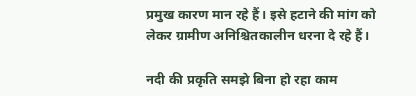प्रमुख कारण मान रहे हैं। इसे हटाने की मांग को लेकर ग्रामीण अनिश्चितकालीन धरना दे रहे हैं।

नदी की प्रकृत‍ि समझे बिना हो रहा काम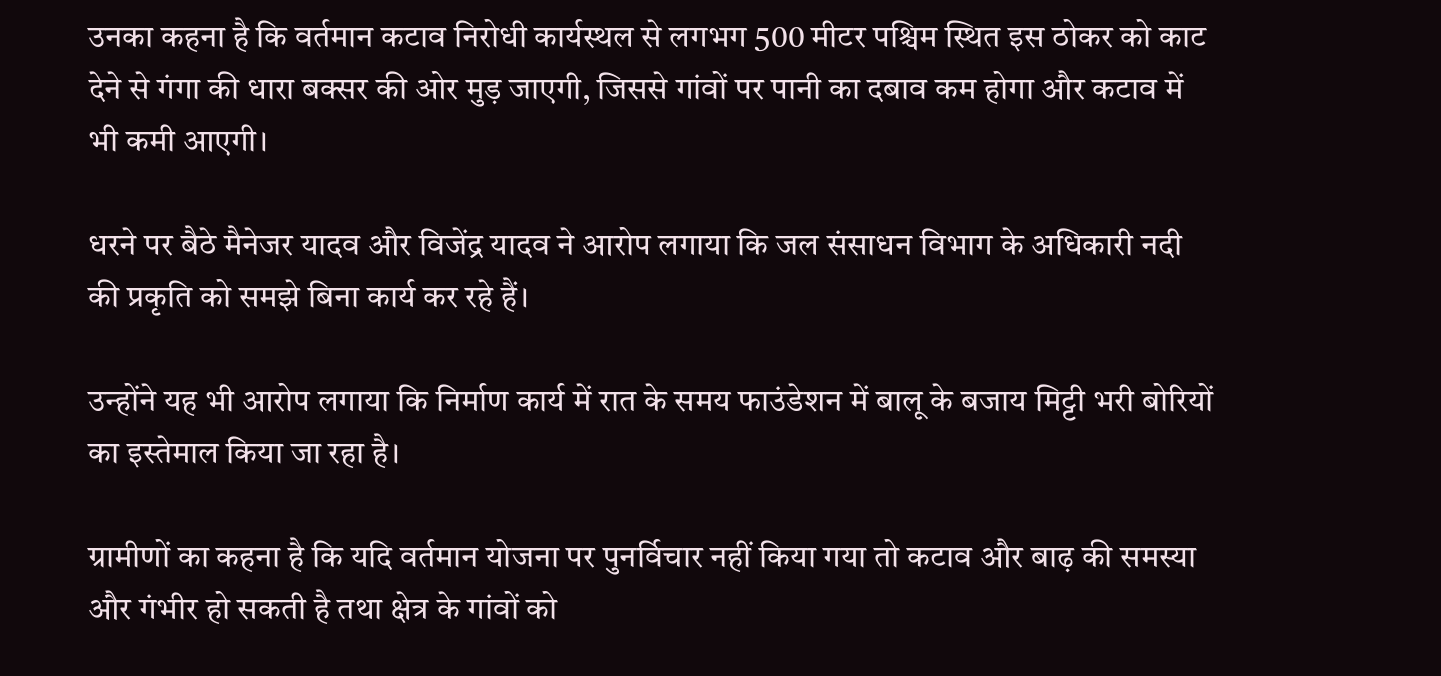उनका कहना है कि वर्तमान कटाव निरोधी कार्यस्थल से लगभग 500 मीटर पश्चिम स्थित इस ठोकर को काट देने से गंगा की धारा बक्सर की ओर मुड़ जाएगी, जिससे गांवों पर पानी का दबाव कम होगा और कटाव में भी कमी आएगी।

धरने पर बैठे मैनेजर यादव और विजेंद्र यादव ने आरोप लगाया कि जल संसाधन विभाग के अधिकारी नदी की प्रकृति को समझे बिना कार्य कर रहे हैं।

उन्होंने यह भी आरोप लगाया कि निर्माण कार्य में रात के समय फाउंडेशन में बालू के बजाय मिट्टी भरी बोरियों का इस्तेमाल किया जा रहा है।

ग्रामीणों का कहना है कि यदि वर्तमान योजना पर पुनर्विचार नहीं किया गया तो कटाव और बाढ़ की समस्या और गंभीर हो सकती है तथा क्षेत्र के गांवों को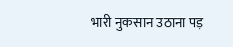भारी नुकसान उठाना पड़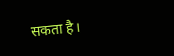सकता है।